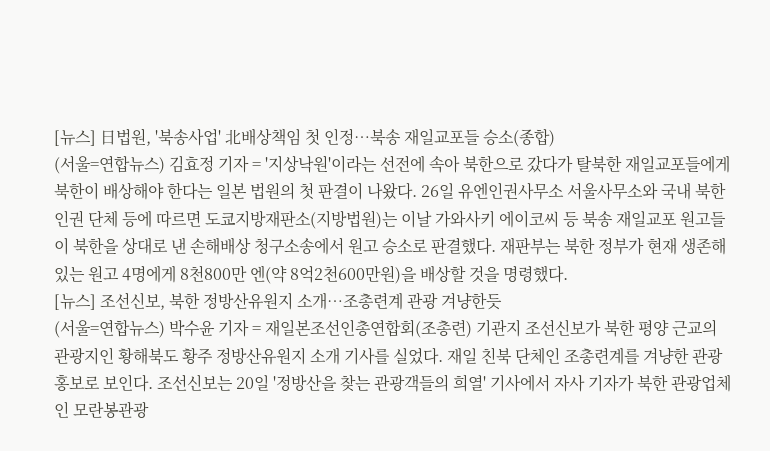[뉴스] 日법원, '북송사업' 北배상책임 첫 인정…북송 재일교포들 승소(종합)
(서울=연합뉴스) 김효정 기자 = '지상낙원'이라는 선전에 속아 북한으로 갔다가 탈북한 재일교포들에게 북한이 배상해야 한다는 일본 법원의 첫 판결이 나왔다. 26일 유엔인권사무소 서울사무소와 국내 북한인권 단체 등에 따르면 도쿄지방재판소(지방법원)는 이날 가와사키 에이코씨 등 북송 재일교포 원고들이 북한을 상대로 낸 손해배상 청구소송에서 원고 승소로 판결했다. 재판부는 북한 정부가 현재 생존해 있는 원고 4명에게 8천800만 엔(약 8억2천600만원)을 배상할 것을 명령했다.
[뉴스] 조선신보, 북한 정방산유원지 소개…조총련계 관광 겨냥한듯
(서울=연합뉴스) 박수윤 기자 = 재일본조선인총연합회(조총련) 기관지 조선신보가 북한 평양 근교의 관광지인 황해북도 황주 정방산유원지 소개 기사를 실었다. 재일 친북 단체인 조총련계를 겨냥한 관광 홍보로 보인다. 조선신보는 20일 '정방산을 찾는 관광객들의 희열' 기사에서 자사 기자가 북한 관광업체인 모란봉관광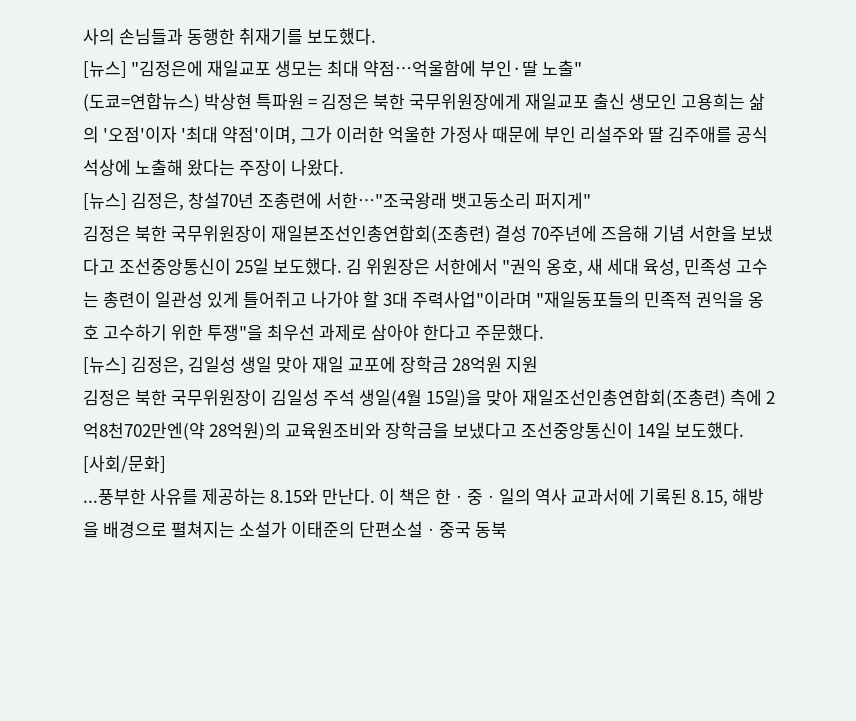사의 손님들과 동행한 취재기를 보도했다.
[뉴스] "김정은에 재일교포 생모는 최대 약점…억울함에 부인·딸 노출"
(도쿄=연합뉴스) 박상현 특파원 = 김정은 북한 국무위원장에게 재일교포 출신 생모인 고용희는 삶의 '오점'이자 '최대 약점'이며, 그가 이러한 억울한 가정사 때문에 부인 리설주와 딸 김주애를 공식 석상에 노출해 왔다는 주장이 나왔다.
[뉴스] 김정은, 창설70년 조총련에 서한…"조국왕래 뱃고동소리 퍼지게"
김정은 북한 국무위원장이 재일본조선인총연합회(조총련) 결성 70주년에 즈음해 기념 서한을 보냈다고 조선중앙통신이 25일 보도했다. 김 위원장은 서한에서 "권익 옹호, 새 세대 육성, 민족성 고수는 총련이 일관성 있게 틀어쥐고 나가야 할 3대 주력사업"이라며 "재일동포들의 민족적 권익을 옹호 고수하기 위한 투쟁"을 최우선 과제로 삼아야 한다고 주문했다.
[뉴스] 김정은, 김일성 생일 맞아 재일 교포에 장학금 28억원 지원
김정은 북한 국무위원장이 김일성 주석 생일(4월 15일)을 맞아 재일조선인총연합회(조총련) 측에 2억8천702만엔(약 28억원)의 교육원조비와 장학금을 보냈다고 조선중앙통신이 14일 보도했다.
[사회/문화]
...풍부한 사유를 제공하는 8.15와 만난다. 이 책은 한ㆍ중ㆍ일의 역사 교과서에 기록된 8.15, 해방을 배경으로 펼쳐지는 소설가 이태준의 단편소설ㆍ중국 동북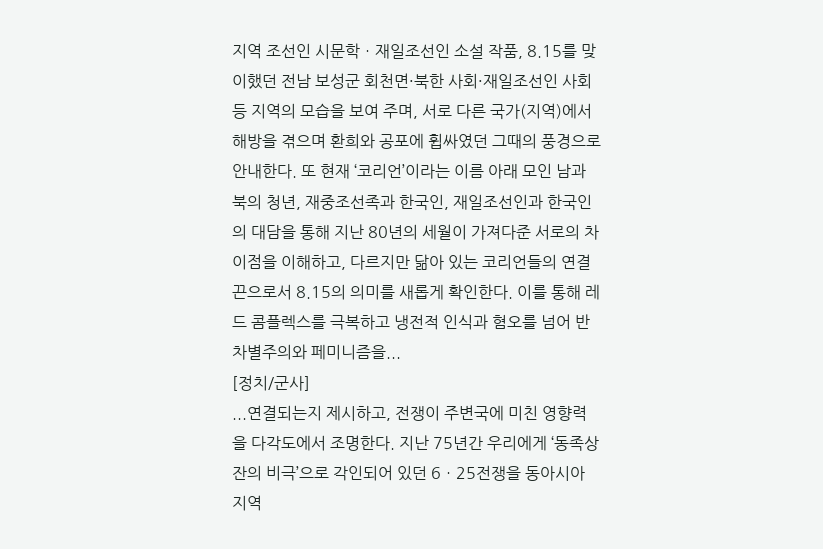지역 조선인 시문학ㆍ재일조선인 소설 작품, 8.15를 맞이했던 전남 보성군 회천면·북한 사회·재일조선인 사회 등 지역의 모습을 보여 주며, 서로 다른 국가(지역)에서 해방을 겪으며 환희와 공포에 휩싸였던 그때의 풍경으로 안내한다. 또 현재 ‘코리언’이라는 이름 아래 모인 남과 북의 청년, 재중조선족과 한국인, 재일조선인과 한국인의 대담을 통해 지난 80년의 세월이 가져다준 서로의 차이점을 이해하고, 다르지만 닮아 있는 코리언들의 연결 끈으로서 8.15의 의미를 새롭게 확인한다. 이를 통해 레드 콤플렉스를 극복하고 냉전적 인식과 혐오를 넘어 반차별주의와 페미니즘을...
[정치/군사]
...연결되는지 제시하고, 전쟁이 주변국에 미친 영향력을 다각도에서 조명한다. 지난 75년간 우리에게 ‘동족상잔의 비극’으로 각인되어 있던 6ㆍ25전쟁을 동아시아 지역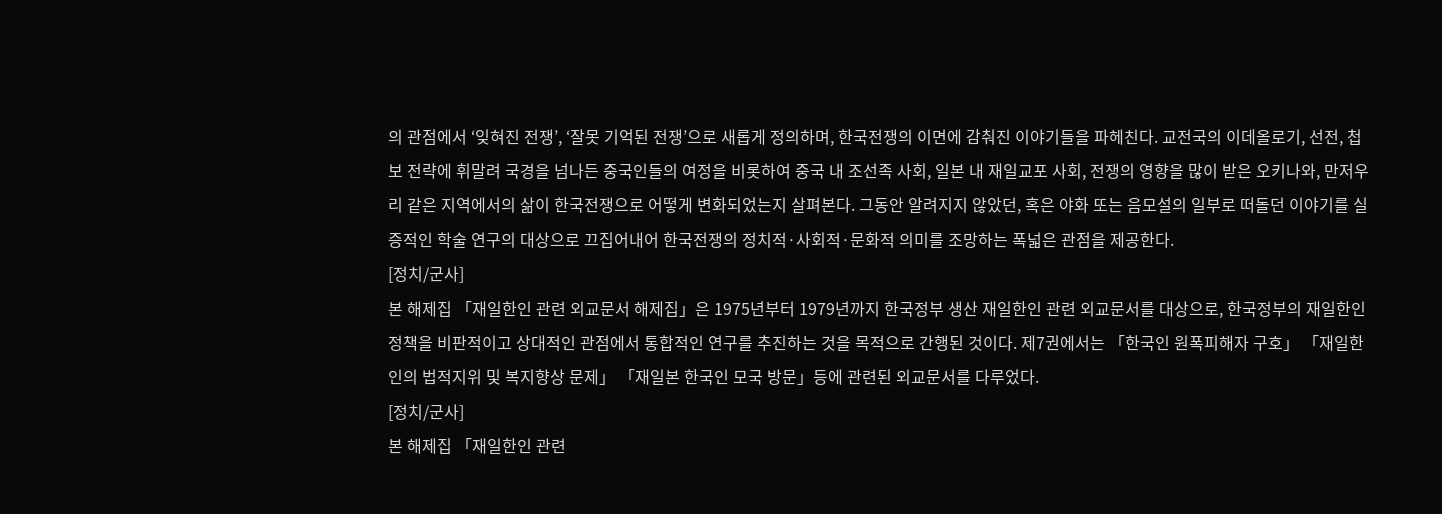의 관점에서 ‘잊혀진 전쟁’, ‘잘못 기억된 전쟁’으로 새롭게 정의하며, 한국전쟁의 이면에 감춰진 이야기들을 파헤친다. 교전국의 이데올로기, 선전, 첩보 전략에 휘말려 국경을 넘나든 중국인들의 여정을 비롯하여 중국 내 조선족 사회, 일본 내 재일교포 사회, 전쟁의 영향을 많이 받은 오키나와, 만저우리 같은 지역에서의 삶이 한국전쟁으로 어떻게 변화되었는지 살펴본다. 그동안 알려지지 않았던, 혹은 야화 또는 음모설의 일부로 떠돌던 이야기를 실증적인 학술 연구의 대상으로 끄집어내어 한국전쟁의 정치적·사회적·문화적 의미를 조망하는 폭넓은 관점을 제공한다.
[정치/군사]
본 해제집 「재일한인 관련 외교문서 해제집」은 1975년부터 1979년까지 한국정부 생산 재일한인 관련 외교문서를 대상으로, 한국정부의 재일한인 정책을 비판적이고 상대적인 관점에서 통합적인 연구를 추진하는 것을 목적으로 간행된 것이다. 제7권에서는 「한국인 원폭피해자 구호」 「재일한인의 법적지위 및 복지향상 문제」 「재일본 한국인 모국 방문」등에 관련된 외교문서를 다루었다.
[정치/군사]
본 해제집 「재일한인 관련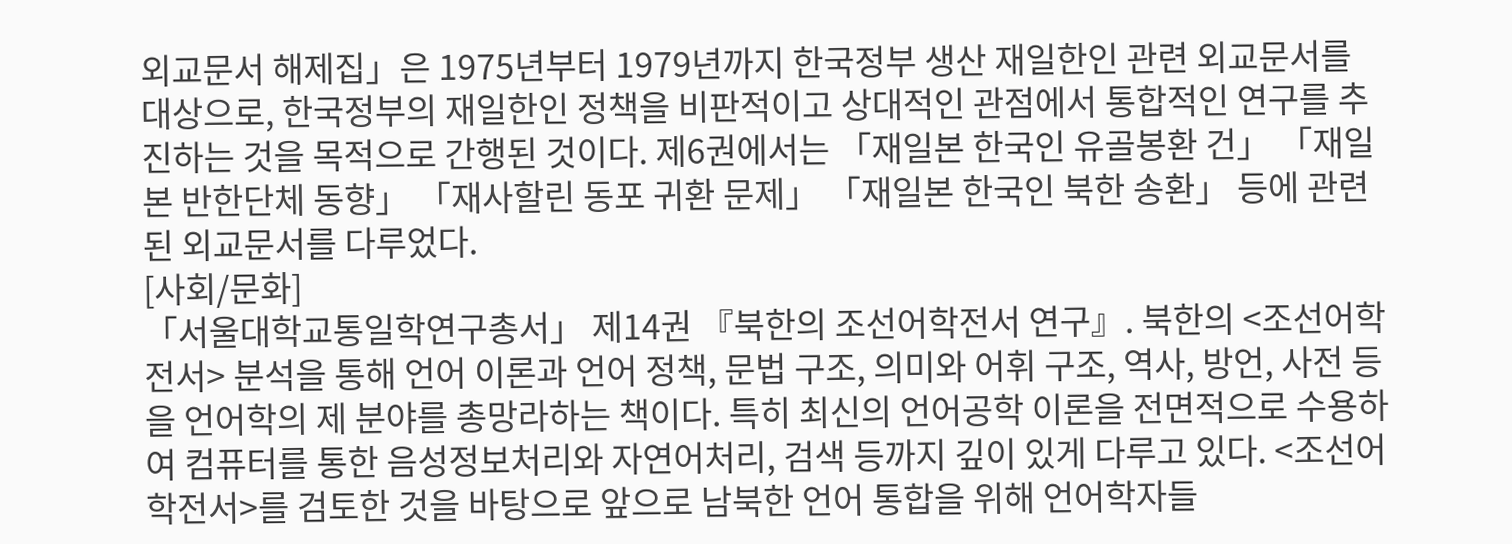외교문서 해제집」은 1975년부터 1979년까지 한국정부 생산 재일한인 관련 외교문서를 대상으로, 한국정부의 재일한인 정책을 비판적이고 상대적인 관점에서 통합적인 연구를 추진하는 것을 목적으로 간행된 것이다. 제6권에서는 「재일본 한국인 유골봉환 건」 「재일본 반한단체 동향」 「재사할린 동포 귀환 문제」 「재일본 한국인 북한 송환」 등에 관련된 외교문서를 다루었다.
[사회/문화]
「서울대학교통일학연구총서」 제14권 『북한의 조선어학전서 연구』. 북한의 <조선어학전서> 분석을 통해 언어 이론과 언어 정책, 문법 구조, 의미와 어휘 구조, 역사, 방언, 사전 등을 언어학의 제 분야를 총망라하는 책이다. 특히 최신의 언어공학 이론을 전면적으로 수용하여 컴퓨터를 통한 음성정보처리와 자연어처리, 검색 등까지 깊이 있게 다루고 있다. <조선어학전서>를 검토한 것을 바탕으로 앞으로 남북한 언어 통합을 위해 언어학자들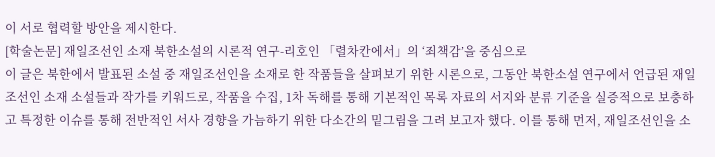이 서로 협력할 방안을 제시한다.
[학술논문] 재일조선인 소재 북한소설의 시론적 연구-리호인 「렬차칸에서」의 ‘죄책감’을 중심으로
이 글은 북한에서 발표된 소설 중 재일조선인을 소재로 한 작품들을 살펴보기 위한 시론으로, 그동안 북한소설 연구에서 언급된 재일조선인 소재 소설들과 작가를 키워드로, 작품을 수집, 1차 독해를 통해 기본적인 목록 자료의 서지와 분류 기준을 실증적으로 보충하고 특정한 이슈를 통해 전반적인 서사 경향을 가늠하기 위한 다소간의 밑그림을 그려 보고자 했다. 이를 통해 먼저, 재일조선인을 소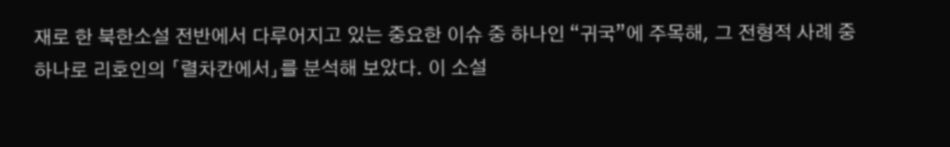재로 한 북한소설 전반에서 다루어지고 있는 중요한 이슈 중 하나인 “귀국”에 주목해, 그 전형적 사례 중 하나로 리호인의 「렬차칸에서」를 분석해 보았다. 이 소설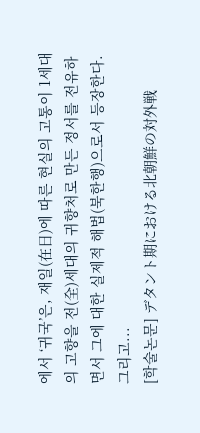에서 ‘귀국’은, 재일(在日)에 따른 현실의 고통이 1세대의 고향을 전(全)세대의 귀향처로 만든 정서를 전유하면서 그에 대한 실제적 해법(북한행)으로서 등장한다. 그리고...
[학술논문] デタント期における北朝鮮の対外戦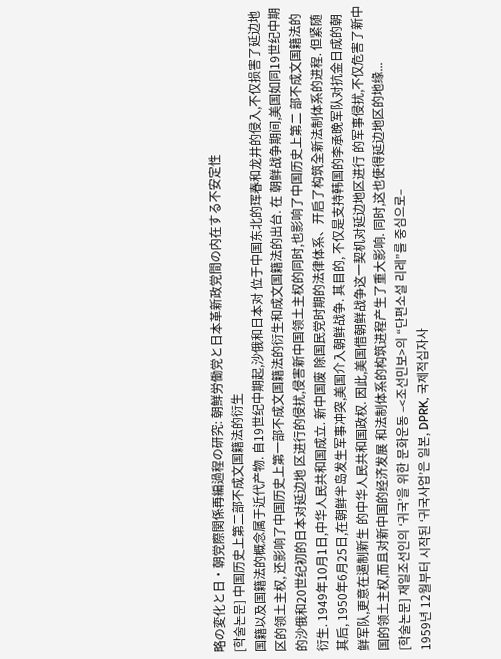略の変化と日・朝党際関係再編過程の研究: 朝鮮労働党と日本革新政党間の内在する不安定性
[학술논문] 中国历史上第二部不成文国籍法的衍生
国籍以及国籍法的概念属于近代产物. 自19世纪中期起,沙俄和日本对 位于中国东北的珲春和龙井的侵入,不仅损害了延边地区的领土主权, 还影响了中国历史上第一部不成文国籍法的衍生和成文国籍法的出台. 在 朝鲜战争期间,美国如同19世纪中期的沙俄和20世纪初的日本对延边地 区进行的侵扰,侵害新中国领土主权的同时,也影响了中国历史上第二 部不成文国籍法的衍生. 1949年10月1日,中华人民共和国成立. 新中国废 除国民党时期的法律体系、开启了构筑全新法制体系的进程. 但紧随其后, 1950年6月25日,在朝鲜半岛发生军事冲突,美国介入朝鲜战争. 其目的, 不仅是支持韩国的李承晚军队对抗金日成的朝鲜军队,更意在遏制新生 的中华人民共和国政权. 因此,美国借朝鲜战争这一契机对延边地区进行 的军事侵扰,不仅危害了新中国的领土主权,而且对新中国的经济发展 和法制体系的构筑进程产生了重大影响. 同时,这也使得延边地区的地缘...
[학술논문] 재일조선인의 ‘귀국’을 위한 문화운동 –<조선민보>의 “단편소설 리레”를 중심으로–
1959년 12월부터 시작된 ‘귀국사업’은 일본, DPRK, 국제적십자사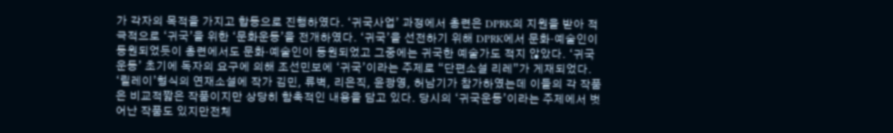가 각자의 목적을 가지고 합동으로 진행하였다. ‘귀국사업’ 과정에서 총련은 DPRK의 지원을 받아 적극적으로 ‘귀국’을 위한 ‘문화운동’을 전개하였다. ‘귀국’을 선전하기 위해 DPRK에서 문화·예술인이 동원되었듯이 총련에서도 문화·예술인이 동원되었고 그중에는 귀국한 예술가도 적지 않았다. ‘귀국운동’ 초기에 독자의 요구에 의해 조선민보에 ‘귀국’이라는 주제로 “단편소설 리레”가 게재되었다. ‘릴레이’형식의 연재소설에 작가 김민, 류벽, 리은직, 윤광영, 허남기가 참가하였는데 이들의 각 작품은 비교적짧은 작품이지만 상당히 함축적인 내용을 담고 있다. 당시의 ‘귀국운동’이라는 주제에서 벗어난 작품도 있지만전체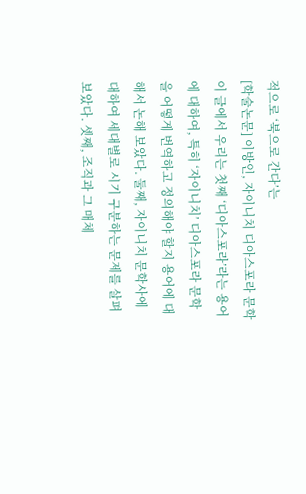적으로 ‘북으로 간다’는
[학술논문] 이방인, 자이니치 디아스포라 문학
이 글에서 우리는 첫째 ‘디아스포라’라는 용어에 대하여, 특히 ‘자이니치’ 디아스포라 문학을 어떻게 번역하고 정의해야 할지 용어에 대해서 논해 보았다. 둘째, 자이니치 문학사에 대하여 세대별로 시기 구분하는 문제를 살펴 보았다. 셋째, 조직과 그 매체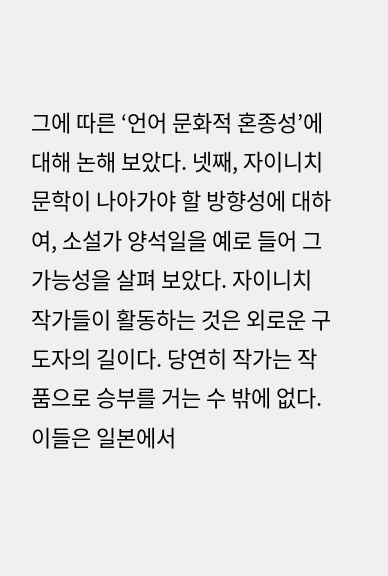그에 따른 ‘언어 문화적 혼종성’에 대해 논해 보았다. 넷째, 자이니치 문학이 나아가야 할 방향성에 대하여, 소설가 양석일을 예로 들어 그 가능성을 살펴 보았다. 자이니치 작가들이 활동하는 것은 외로운 구도자의 길이다. 당연히 작가는 작품으로 승부를 거는 수 밖에 없다. 이들은 일본에서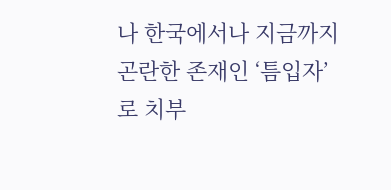나 한국에서나 지금까지 곤란한 존재인 ‘틈입자’로 치부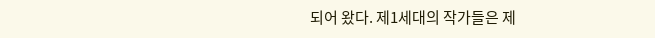되어 왔다. 제1세대의 작가들은 제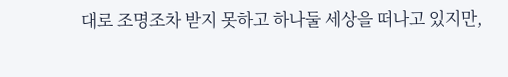대로 조명조차 받지 못하고 하나둘 세상을 떠나고 있지만,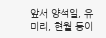앞서 양석일, 유미리, 현월 등이